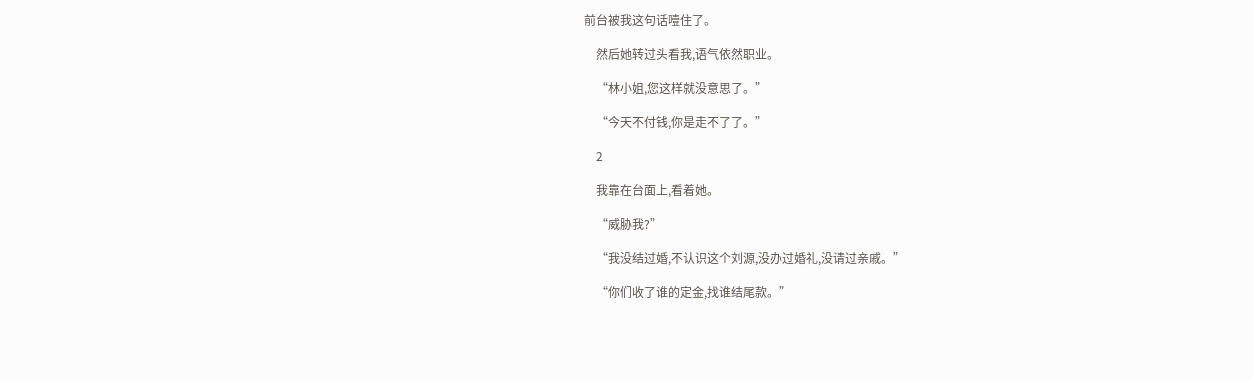前台被我这句话噎住了。

    然后她转过头看我,语气依然职业。

    “林小姐,您这样就没意思了。”

    “今天不付钱,你是走不了了。”

    2

    我靠在台面上,看着她。

    “威胁我?”

    “我没结过婚,不认识这个刘源,没办过婚礼,没请过亲戚。”

    “你们收了谁的定金,找谁结尾款。”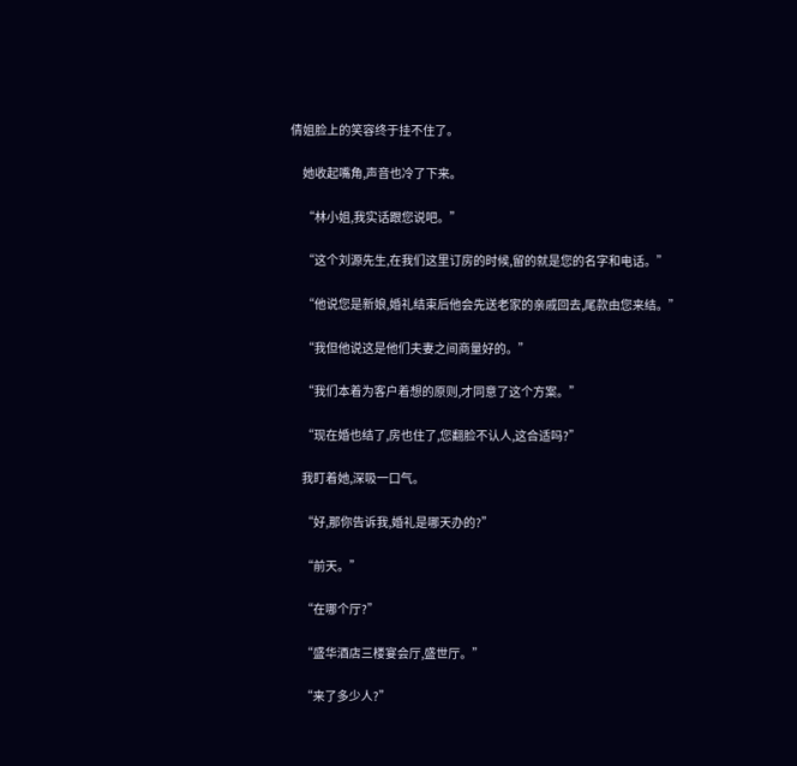倩姐脸上的笑容终于挂不住了。

    她收起嘴角,声音也冷了下来。

    “林小姐,我实话跟您说吧。”

    “这个刘源先生,在我们这里订房的时候,留的就是您的名字和电话。”

    “他说您是新娘,婚礼结束后他会先送老家的亲戚回去,尾款由您来结。”

    “我但他说这是他们夫妻之间商量好的。”

    “我们本着为客户着想的原则,才同意了这个方案。”

    “现在婚也结了,房也住了,您翻脸不认人,这合适吗?”

    我盯着她,深吸一口气。

    “好,那你告诉我,婚礼是哪天办的?”

    “前天。”

    “在哪个厅?”

    “盛华酒店三楼宴会厅,盛世厅。”

    “来了多少人?”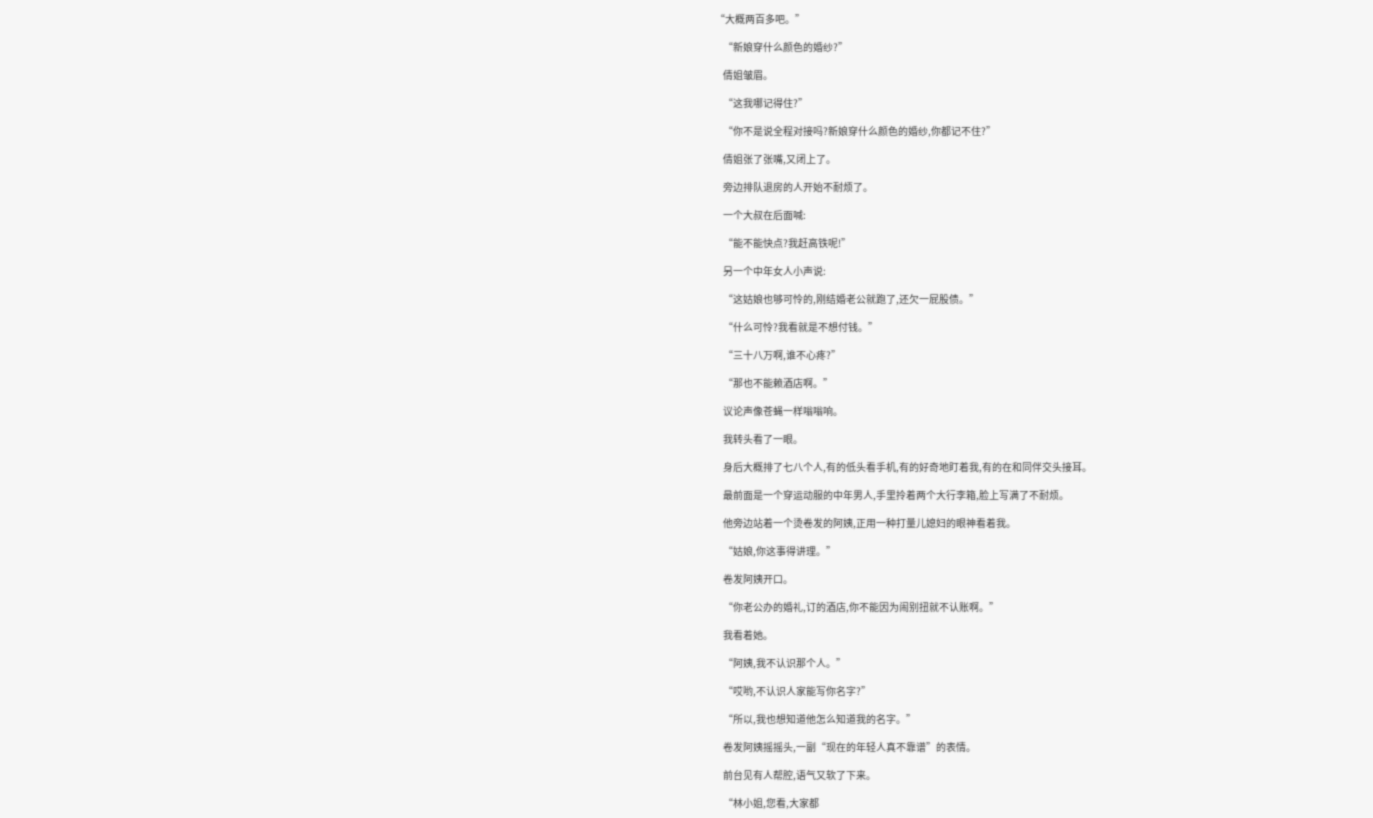“大概两百多吧。”

    “新娘穿什么颜色的婚纱?”

    倩姐皱眉。

    “这我哪记得住?”

    “你不是说全程对接吗?新娘穿什么颜色的婚纱,你都记不住?”

    倩姐张了张嘴,又闭上了。

    旁边排队退房的人开始不耐烦了。

    一个大叔在后面喊:

    “能不能快点?我赶高铁呢!”

    另一个中年女人小声说:

    “这姑娘也够可怜的,刚结婚老公就跑了,还欠一屁股债。”

    “什么可怜?我看就是不想付钱。”

    “三十八万啊,谁不心疼?”

    “那也不能赖酒店啊。”

    议论声像苍蝇一样嗡嗡响。

    我转头看了一眼。

    身后大概排了七八个人,有的低头看手机,有的好奇地盯着我,有的在和同伴交头接耳。

    最前面是一个穿运动服的中年男人,手里拎着两个大行李箱,脸上写满了不耐烦。

    他旁边站着一个烫卷发的阿姨,正用一种打量儿媳妇的眼神看着我。

    “姑娘,你这事得讲理。”

    卷发阿姨开口。

    “你老公办的婚礼,订的酒店,你不能因为闹别扭就不认账啊。”

    我看着她。

    “阿姨,我不认识那个人。”

    “哎哟,不认识人家能写你名字?”

    “所以,我也想知道他怎么知道我的名字。”

    卷发阿姨摇摇头,一副“现在的年轻人真不靠谱”的表情。

    前台见有人帮腔,语气又软了下来。

    “林小姐,您看,大家都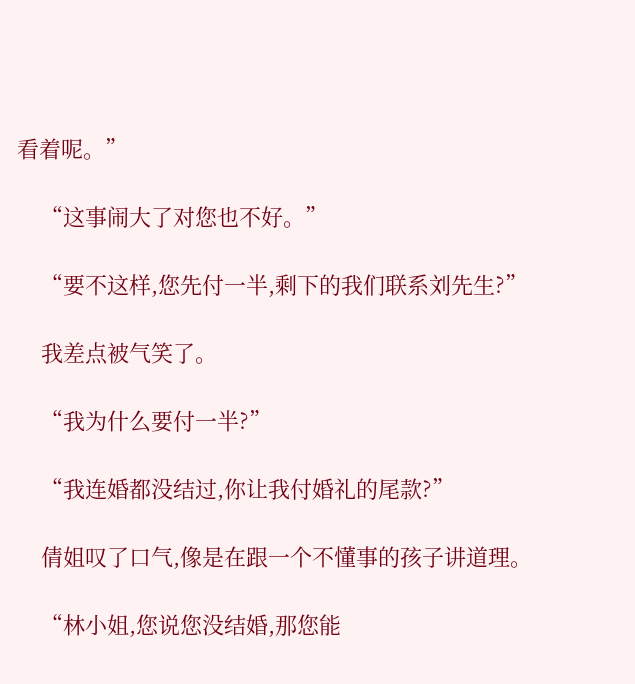看着呢。”

    “这事闹大了对您也不好。”

    “要不这样,您先付一半,剩下的我们联系刘先生?”

    我差点被气笑了。

    “我为什么要付一半?”

    “我连婚都没结过,你让我付婚礼的尾款?”

    倩姐叹了口气,像是在跟一个不懂事的孩子讲道理。

    “林小姐,您说您没结婚,那您能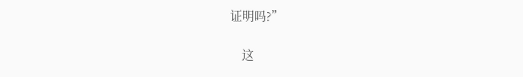证明吗?”

    这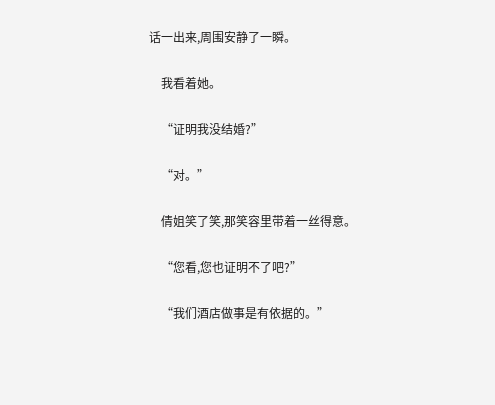话一出来,周围安静了一瞬。

    我看着她。

    “证明我没结婚?”

    “对。”

    倩姐笑了笑,那笑容里带着一丝得意。

    “您看,您也证明不了吧?”

    “我们酒店做事是有依据的。”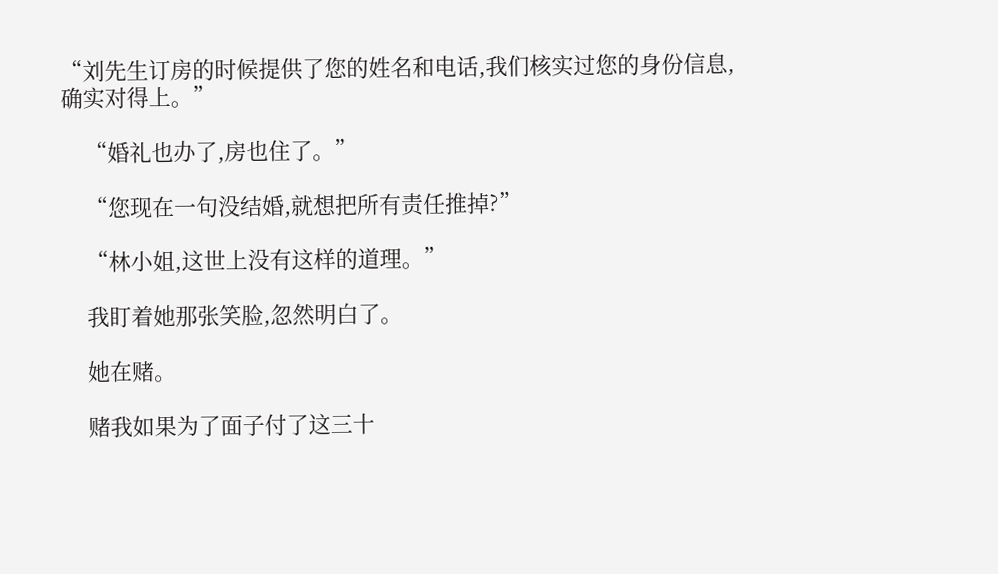“刘先生订房的时候提供了您的姓名和电话,我们核实过您的身份信息,确实对得上。”

    “婚礼也办了,房也住了。”

    “您现在一句没结婚,就想把所有责任推掉?”

    “林小姐,这世上没有这样的道理。”

    我盯着她那张笑脸,忽然明白了。

    她在赌。

    赌我如果为了面子付了这三十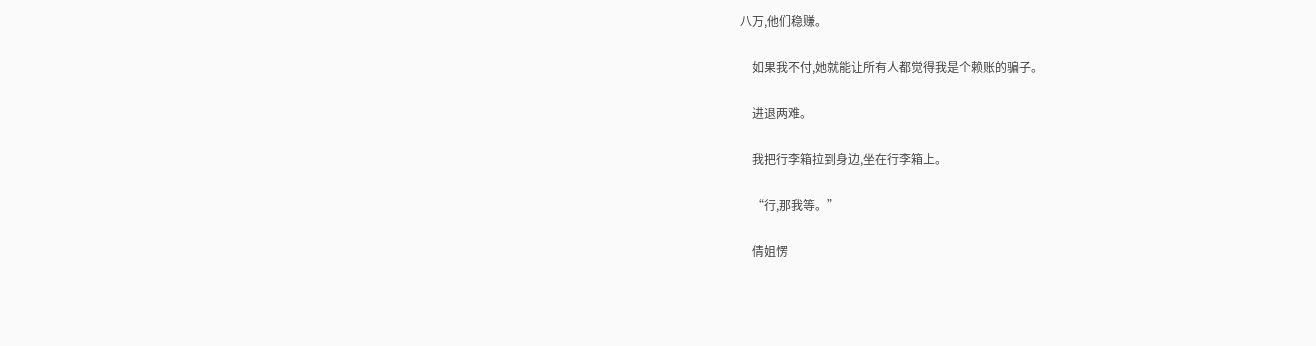八万,他们稳赚。

    如果我不付,她就能让所有人都觉得我是个赖账的骗子。

    进退两难。

    我把行李箱拉到身边,坐在行李箱上。

    “行,那我等。”

    倩姐愣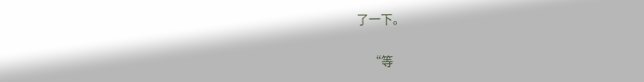了一下。

    “等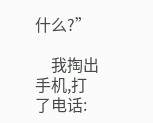什么?”

    我掏出手机,打了电话: